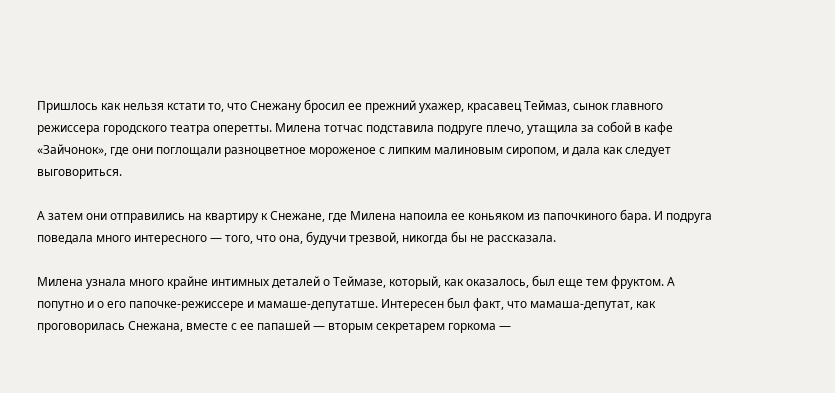Пришлось как нельзя кстати то, что Снежану бросил ее прежний ухажер, красавец Теймаз, сынок главного режиссера городского театра оперетты. Милена тотчас подставила подруге плечо, утащила за собой в кафе «Зайчонок», где они поглощали разноцветное мороженое с липким малиновым сиропом, и дала как следует выговориться.

А затем они отправились на квартиру к Снежане, где Милена напоила ее коньяком из папочкиного бара. И подруга поведала много интересного — того, что она, будучи трезвой, никогда бы не рассказала.

Милена узнала много крайне интимных деталей о Теймазе, который, как оказалось, был еще тем фруктом. А попутно и о его папочке-режиссере и мамаше-депутатше. Интересен был факт, что мамаша-депутат, как проговорилась Снежана, вместе с ее папашей — вторым секретарем горкома —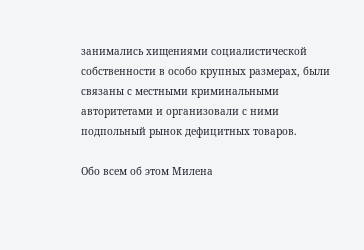занимались хищениями социалистической собственности в особо крупных размерах, были связаны с местными криминальными авторитетами и организовали с ними подпольный рынок дефицитных товаров.

Обо всем об этом Милена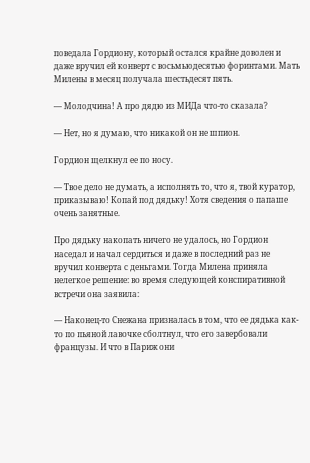поведала Гордиону, который остался крайне доволен и даже вручил ей конверт с восьмьюдесятью форинтами. Мать Милены в месяц получала шестьдесят пять.

— Молодчина! А про дядю из МИДа что-то сказала?

— Нет, но я думаю, что никакой он не шпион.

Гордион щелкнул ее по носу.

— Твое дело не думать, а исполнять то, что я, твой куратор, приказываю! Копай под дядьку! Хотя сведения о папаше очень занятные.

Про дядьку накопать ничего не удалось, но Гордион наседал и начал сердиться и даже в последний раз не вручил конверта с деньгами. Тогда Милена приняла нелегкое решение: во время следующей конспиративной встречи она заявила:

— Наконец-то Снежана призналась в том, что ее дядька как-то по пьяной лавочке сболтнул, что его завербовали французы. И что в Париж они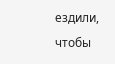ездили, чтобы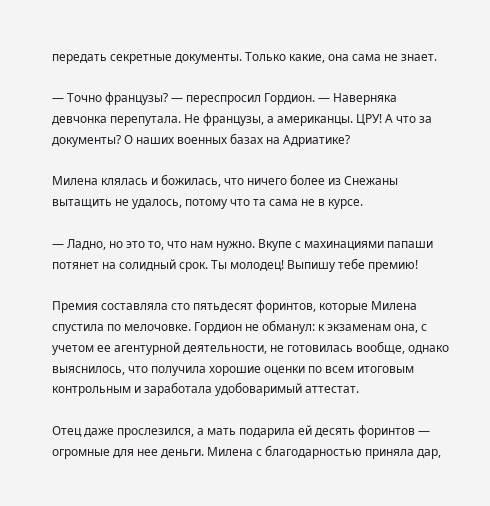передать секретные документы. Только какие, она сама не знает.

— Точно французы? — переспросил Гордион. — Наверняка девчонка перепутала. Не французы, а американцы. ЦРУ! А что за документы? О наших военных базах на Адриатике?

Милена клялась и божилась, что ничего более из Снежаны вытащить не удалось, потому что та сама не в курсе.

— Ладно, но это то, что нам нужно. Вкупе с махинациями папаши потянет на солидный срок. Ты молодец! Выпишу тебе премию!

Премия составляла сто пятьдесят форинтов, которые Милена спустила по мелочовке. Гордион не обманул: к экзаменам она, с учетом ее агентурной деятельности, не готовилась вообще, однако выяснилось, что получила хорошие оценки по всем итоговым контрольным и заработала удобоваримый аттестат.

Отец даже прослезился, а мать подарила ей десять форинтов — огромные для нее деньги. Милена с благодарностью приняла дар,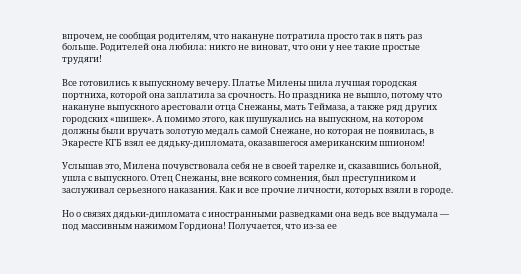впрочем, не сообщая родителям, что накануне потратила просто так в пять раз больше. Родителей она любила: никто не виноват, что они у нее такие простые трудяги!

Все готовились к выпускному вечеру. Платье Милены шила лучшая городская портниха, которой она заплатила за срочность. Но праздника не вышло, потому что накануне выпускного арестовали отца Снежаны, мать Теймаза, а также ряд других городских «шишек». А помимо этого, как шушукались на выпускном, на котором должны были вручать золотую медаль самой Снежане, но которая не появилась, в Экаресте КГБ взял ее дядьку-дипломата, оказавшегося американским шпионом!

Услышав это, Милена почувствовала себя не в своей тарелке и, сказавшись больной, ушла с выпускного. Отец Снежаны, вне всякого сомнения, был преступником и заслуживал серьезного наказания. Как и все прочие личности, которых взяли в городе.

Но о связях дядьки-дипломата с иностранными разведками она ведь все выдумала — под массивным нажимом Гордиона! Получается, что из-за ее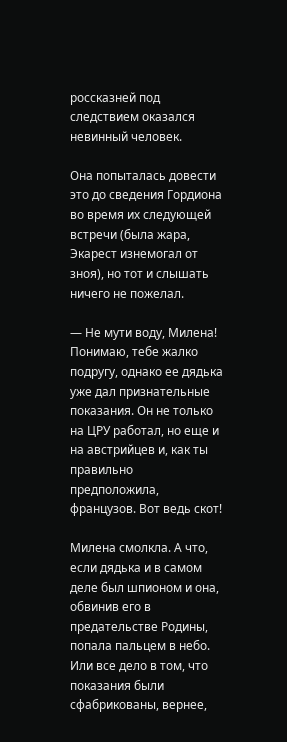россказней под следствием оказался невинный человек.

Она попыталась довести это до сведения Гордиона во время их следующей встречи (была жара, Экарест изнемогал от зноя), но тот и слышать ничего не пожелал.

— Не мути воду, Милена! Понимаю, тебе жалко подругу, однако ее дядька уже дал признательные показания. Он не только на ЦРУ работал, но еще и на австрийцев и, как ты правильно предположила, французов. Вот ведь скот!

Милена смолкла. А что, если дядька и в самом деле был шпионом и она, обвинив его в предательстве Родины, попала пальцем в небо. Или все дело в том, что показания были сфабрикованы, вернее,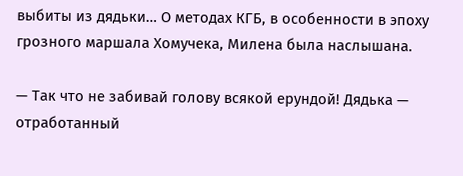выбиты из дядьки… О методах КГБ, в особенности в эпоху грозного маршала Хомучека, Милена была наслышана.

— Так что не забивай голову всякой ерундой! Дядька — отработанный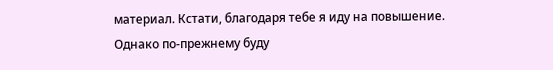материал. Кстати, благодаря тебе я иду на повышение. Однако по-прежнему буду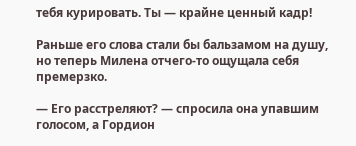тебя курировать. Ты — крайне ценный кадр!

Раньше его слова стали бы бальзамом на душу, но теперь Милена отчего-то ощущала себя премерзко.

— Его расстреляют? — спросила она упавшим голосом, а Гордион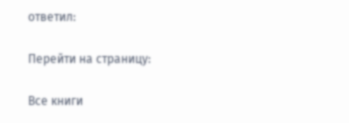ответил:

Перейти на страницу:

Все книги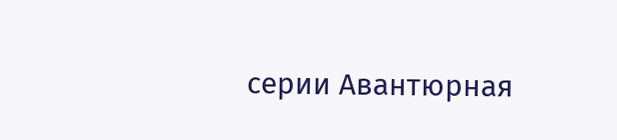серии Авантюрная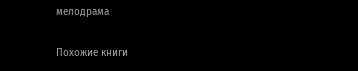мелодрама

Похожие книги